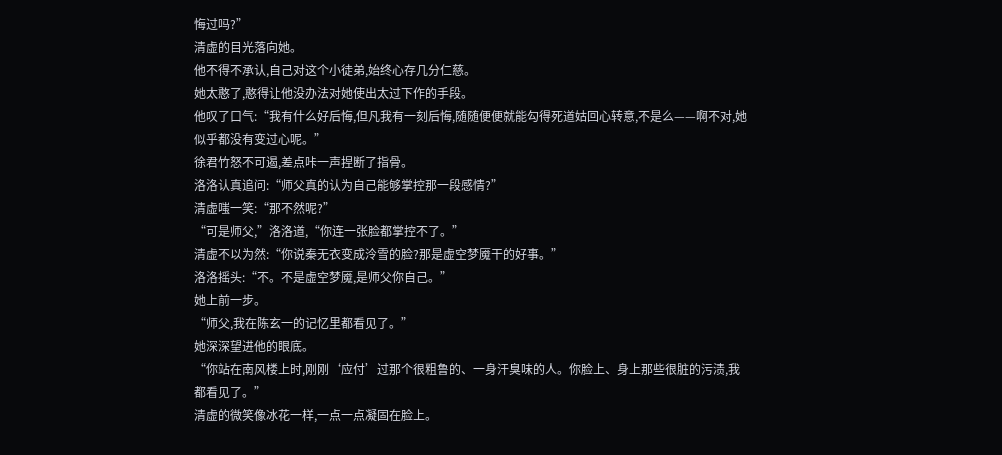悔过吗?”
清虚的目光落向她。
他不得不承认,自己对这个小徒弟,始终心存几分仁慈。
她太憨了,憨得让他没办法对她使出太过下作的手段。
他叹了口气:“我有什么好后悔,但凡我有一刻后悔,随随便便就能勾得死道姑回心转意,不是么——啊不对,她似乎都没有变过心呢。”
徐君竹怒不可遏,差点咔一声捏断了指骨。
洛洛认真追问:“师父真的认为自己能够掌控那一段感情?”
清虚嗤一笑:“那不然呢?”
“可是师父,”洛洛道,“你连一张脸都掌控不了。”
清虚不以为然:“你说秦无衣变成泠雪的脸?那是虚空梦魇干的好事。”
洛洛摇头:“不。不是虚空梦魇,是师父你自己。”
她上前一步。
“师父,我在陈玄一的记忆里都看见了。”
她深深望进他的眼底。
“你站在南风楼上时,刚刚‘应付’过那个很粗鲁的、一身汗臭味的人。你脸上、身上那些很脏的污渍,我都看见了。”
清虚的微笑像冰花一样,一点一点凝固在脸上。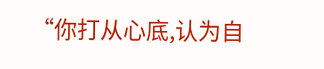“你打从心底,认为自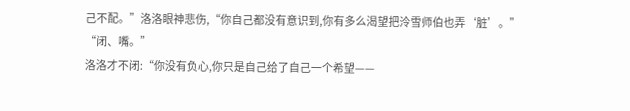己不配。”洛洛眼神悲伤,“你自己都没有意识到,你有多么渴望把泠雪师伯也弄‘脏’。”
“闭、嘴。”
洛洛才不闭:“你没有负心,你只是自己给了自己一个希望——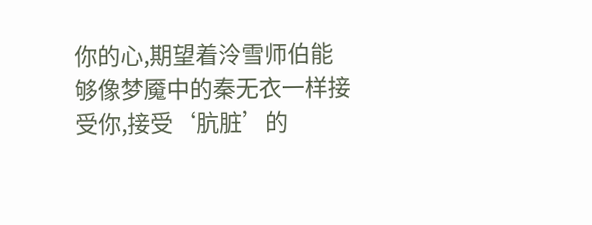你的心,期望着泠雪师伯能够像梦魇中的秦无衣一样接受你,接受‘肮脏’的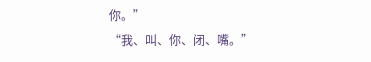你。”
“我、叫、你、闭、嘴。”